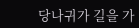당나귀가 길을 가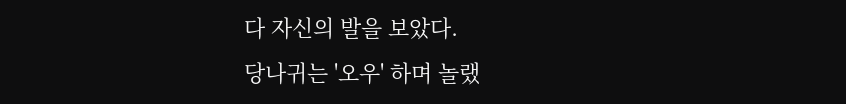다 자신의 발을 보았다.
당나귀는 '오우' 하며 놀랬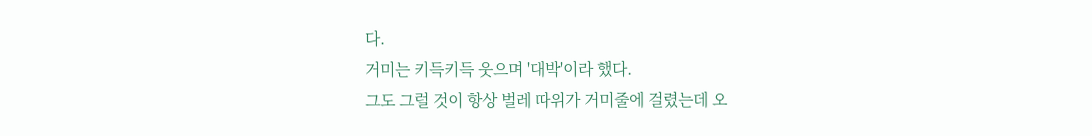다.
거미는 키득키득 웃으며 '대박'이라 했다.
그도 그럴 것이 항상 벌레 따위가 거미줄에 걸렸는데 오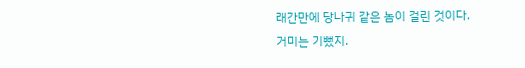래간만에 당나귀 같은 놈이 걸린 것이다.
거미는 기뻤지.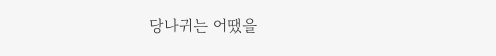당나귀는 어땠을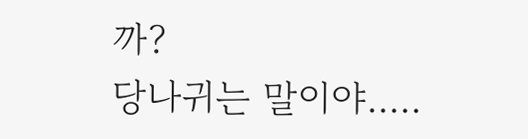까?
당나귀는 말이야.....